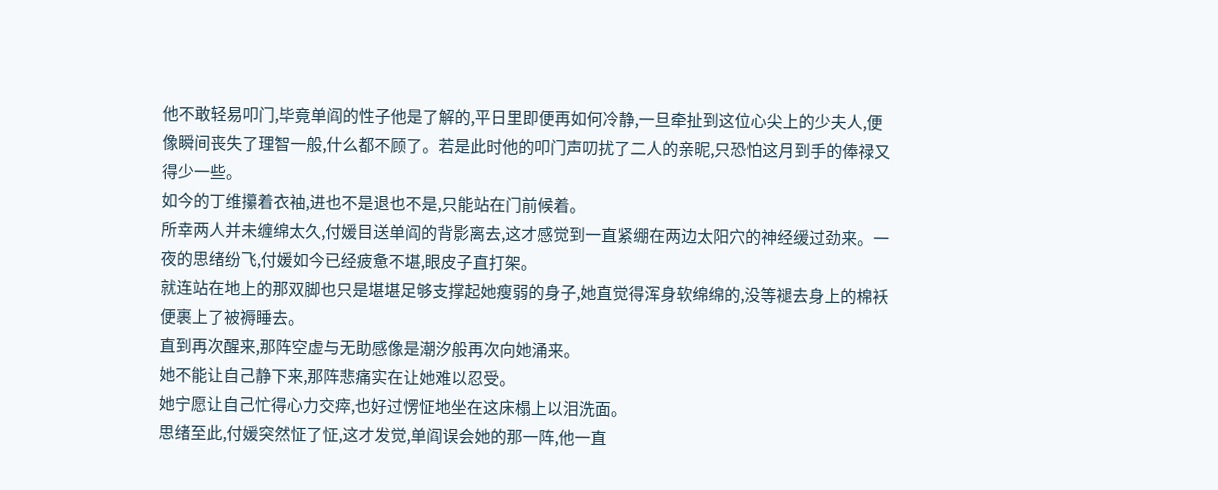他不敢轻易叩门,毕竟单阎的性子他是了解的,平日里即便再如何冷静,一旦牵扯到这位心尖上的少夫人,便像瞬间丧失了理智一般,什么都不顾了。若是此时他的叩门声叨扰了二人的亲昵,只恐怕这月到手的俸禄又得少一些。
如今的丁维攥着衣袖,进也不是退也不是,只能站在门前候着。
所幸两人并未缠绵太久,付媛目送单阎的背影离去,这才感觉到一直紧绷在两边太阳穴的神经缓过劲来。一夜的思绪纷飞,付媛如今已经疲惫不堪,眼皮子直打架。
就连站在地上的那双脚也只是堪堪足够支撑起她瘦弱的身子,她直觉得浑身软绵绵的,没等褪去身上的棉袄便裹上了被褥睡去。
直到再次醒来,那阵空虚与无助感像是潮汐般再次向她涌来。
她不能让自己静下来,那阵悲痛实在让她难以忍受。
她宁愿让自己忙得心力交瘁,也好过愣怔地坐在这床榻上以泪洗面。
思绪至此,付媛突然怔了怔,这才发觉,单阎误会她的那一阵,他一直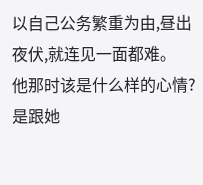以自己公务繁重为由,昼出夜伏,就连见一面都难。
他那时该是什么样的心情?
是跟她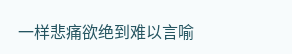一样悲痛欲绝到难以言喻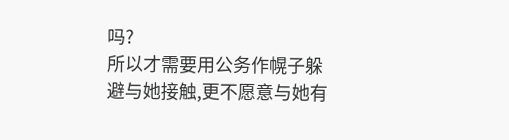吗?
所以才需要用公务作幌子躲避与她接触,更不愿意与她有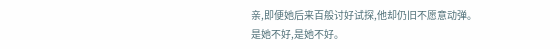亲,即便她后来百般讨好试探,他却仍旧不愿意动弹。
是她不好,是她不好。